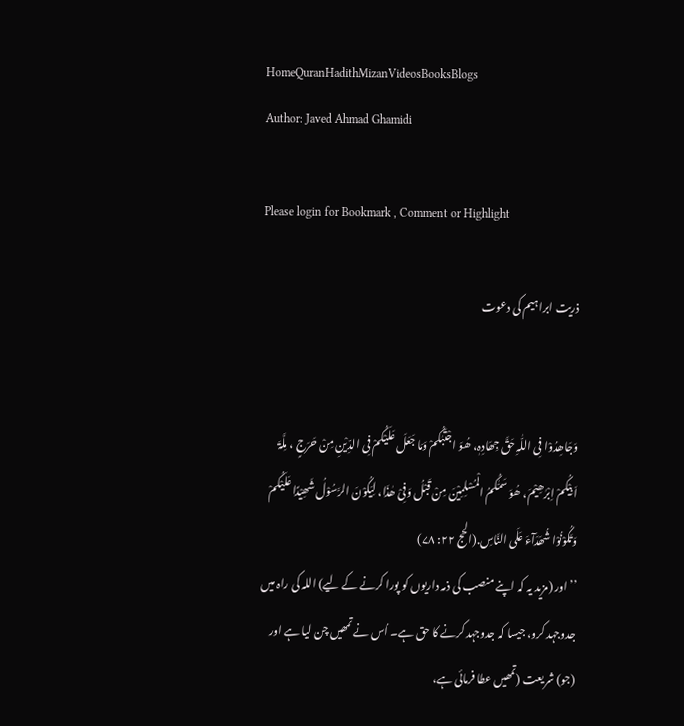HomeQuranHadithMizanVideosBooksBlogs
Author: Javed Ahmad Ghamidi

Please login for Bookmark , Comment or Highlight

ذریت ابراہیم کی دعوت


وَجَاھِدُوْا فِی اللّٰہِ حَقَّ جِھَادِہٖ، ھُوَ اجْتَبٰکُمْ وَمَا جَعَلَ عَلَیْکُمْ فِی الدِّیْنِ مِنْ حَرَجٍ ، مِلَّۃَ اَبِیْکُمْ اِبْرٰھِیْمَ، ھُوَ سَمّٰکُمُ الْمُسْلِمِیْنَ مِنْ قَبْلُ وَفِیْ ھٰذَا، لِیَکُوْنَ الرَّسُوْلُ شَھِیْدًا عَلَیْکُمْ وَتَکُوْنُوْا شُھَدَآءَ عَلَی النَّاسِ.(الحج ۲۲: ۷۸)
’’اور (مزید یہ کہ اپنے منصب کی ذمہ داریوں کو پورا کرنے کے لیے) اللہ کی راہ میں جدوجہد کرو، جیسا کہ جدوجہد کرنے کا حق ہے۔ اُس نے تمھیں چن لیا ہے اور (جو) شریعت (تمھیں عطا فرمائی ہے،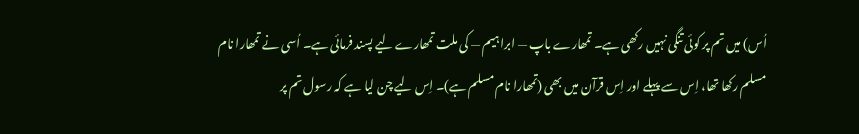اُس) میں تم پر کوئی تنگی نہیں رکھی ہے۔ تمھارے باپ — ابراہیم — کی ملت تمھارے لیے پسند فرمائی ہے۔ اُسی نے تمھارا نام مسلم رکھا تھا، اِس سے پہلے اور اِس قرآن میں بھی (تمھارا نام مسلم ہے)۔ اِس لیے چن لیا ہے کہ رسول تم پر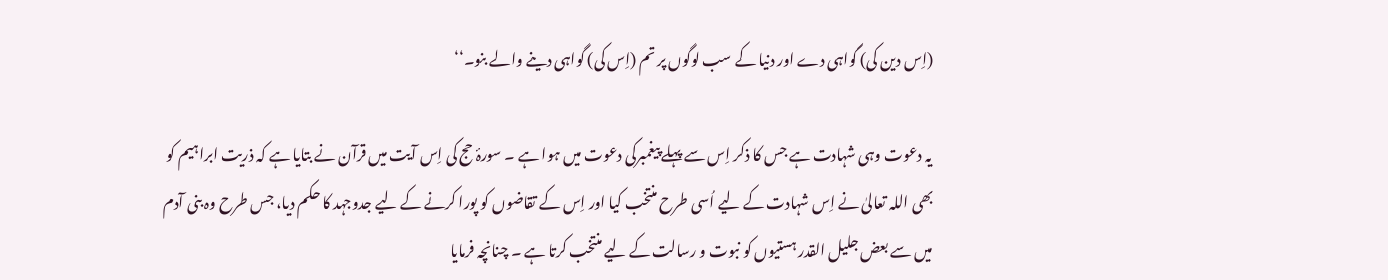(اِس دین کی) گواہی دے اور دنیا کے سب لوگوں پر تم (اِس کی) گواہی دینے والے بنو۔‘‘

یہ دعوت وہی شہادت ہے جس کا ذکر اِس سے پہلے پیغمبرکی دعوت میں ہوا ہے ۔ سورۂ حج کی اِس آیت میں قرآن نے بتایا ہے کہ ذریت ابراہیم کو بھی اللہ تعالیٰ نے اِس شہادت کے لیے اُسی طرح منتخب کیا اور اِس کے تقاضوں کو پورا کرنے کے لیے جدوجہد کا حکم دیا، جس طرح وہ بنی آدم میں سے بعض جلیل القدر ہستیوں کو نبوت و رسالت کے لیے منتخب کرتا ہے ۔ چنانچہ فرمایا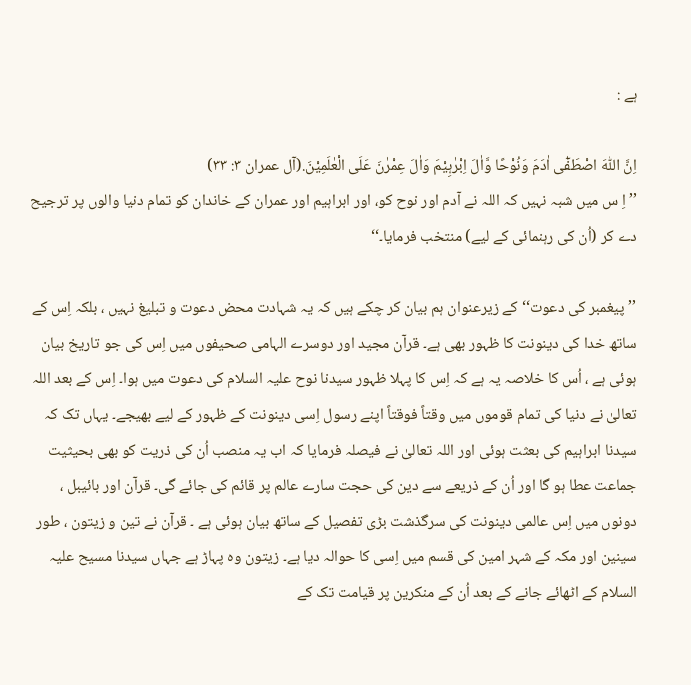ہے :

اِنَّ اللّٰہَ اصْطَفٰٓی اٰدَمَ وَنُوْحًا وَّاٰلَ اِبْرٰہِیْمَ وَاٰلَ عِمْرٰنَ عَلَی الْعٰلَمِیْنَ.(آل عمران ۳: ۳۳)
’’ اِ س میں شبہ نہیں کہ اللہ نے آدم اور نوح کو، اور ابراہیم اور عمران کے خاندان کو تمام دنیا والوں پر ترجیح دے کر (اُن کی رہنمائی کے لیے) منتخب فرمایا۔‘‘

’’پیغمبر کی دعوت‘‘ کے زیرعنوان ہم بیان کر چکے ہیں کہ یہ شہادت محض دعوت و تبلیغ نہیں ، بلکہ اِس کے ساتھ خدا کی دینونت کا ظہور بھی ہے۔ قرآن مجید اور دوسرے الہامی صحیفوں میں اِس کی جو تاریخ بیان ہوئی ہے ، اُس کا خلاصہ یہ ہے کہ اِس کا پہلا ظہور سیدنا نوح علیہ السلام کی دعوت میں ہوا۔ اِس کے بعد اللہ تعالیٰ نے دنیا کی تمام قوموں میں وقتاً فوقتاً اپنے رسول اِسی دینونت کے ظہور کے لیے بھیجے۔ یہاں تک کہ سیدنا ابراہیم کی بعثت ہوئی اور اللہ تعالیٰ نے فیصلہ فرمایا کہ اب یہ منصب اُن کی ذریت کو بھی بحیثیت جماعت عطا ہو گا اور اُن کے ذریعے سے دین کی حجت سارے عالم پر قائم کی جائے گی۔ قرآن اور بائیبل ، دونوں میں اِس عالمی دینونت کی سرگذشت بڑی تفصیل کے ساتھ بیان ہوئی ہے ۔ قرآن نے تین و زیتون ، طور سینین اور مکہ کے شہر امین کی قسم میں اِسی کا حوالہ دیا ہے۔ زیتون وہ پہاڑ ہے جہاں سیدنا مسیح علیہ السلام کے اٹھائے جانے کے بعد اُن کے منکرین پر قیامت تک کے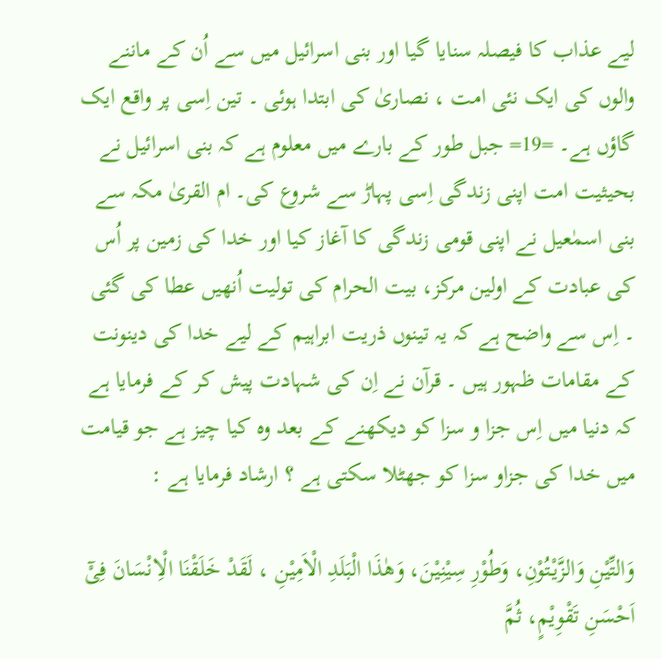لیے عذاب کا فیصلہ سنایا گیا اور بنی اسرائیل میں سے اُن کے ماننے والوں کی ایک نئی امت ، نصاریٰ کی ابتدا ہوئی ۔ تین اِسی پر واقع ایک گاؤں ہے۔ =19= جبل طور کے بارے میں معلوم ہے کہ بنی اسرائیل نے بحیثیت امت اپنی زندگی اِسی پہاڑ سے شروع کی۔ ام القریٰ مکہ سے بنی اسمٰعیل نے اپنی قومی زندگی کا آغاز کیا اور خدا کی زمین پر اُس کی عبادت کے اولین مرکز، بیت الحرام کی تولیت اُنھیں عطا کی گئی ۔ اِس سے واضح ہے کہ یہ تینوں ذریت ابراہیم کے لیے خدا کی دینونت کے مقامات ظہور ہیں ۔ قرآن نے اِن کی شہادت پیش کر کے فرمایا ہے کہ دنیا میں اِس جزا و سزا کو دیکھنے کے بعد وہ کیا چیز ہے جو قیامت میں خدا کی جزاو سزا کو جھٹلا سکتی ہے ؟ ارشاد فرمایا ہے :

وَالتِّیْنِ وَالزَّیْتُوْنِ، وَطُوْرِ سِیْنِیْنَ، وَھٰذَا الْبَلَدِ الْاَمِیْنِ ، لَقَدْ خَلَقْنَا الْاِنْسَانَ فِیْٓ اَحْسَنِ تَقْوِیْمٍ، ثُمَّ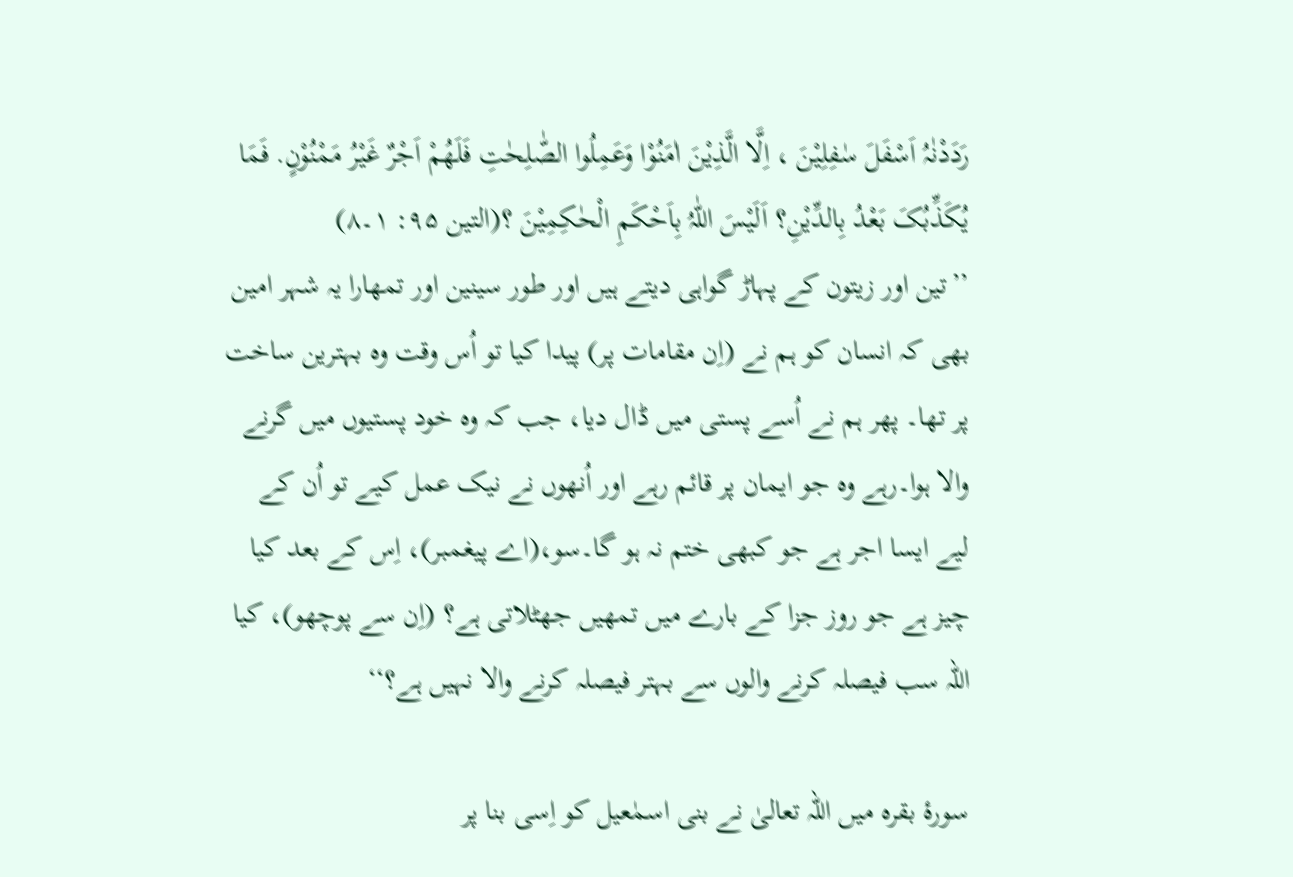رَدَدْنٰہُ اَسْفَلَ سٰفِلِیْنَ ، اِلَّا الَّذِیْنَ اٰمَنُوْا وَعَمِلُوا الصّٰلِحٰتِ فَلَھُمْ اَجْرٌ غَیْرُ مَمْنُوْنٍ. فَمَا یُکَذِّبُکَ بَعْدُ بِالدِّیْنِ؟ اَلَیْسَ اللّٰہُ بِاَحْکَمِ الْحٰکِمِیْنَ ؟(التین ۹۵: ۱۔۸)
’’تین اور زیتون کے پہاڑ گواہی دیتے ہیں اور طور سینین اور تمھارا یہ شہر امین بھی کہ انسان کو ہم نے (اِن مقامات پر) پیدا کیا تو اُس وقت وہ بہترین ساخت پر تھا۔ پھر ہم نے اُسے پستی میں ڈال دیا، جب کہ وہ خود پستیوں میں گرنے والا ہوا۔رہے وہ جو ایمان پر قائم رہے اور اُنھوں نے نیک عمل کیے تو اُن کے لیے ایسا اجر ہے جو کبھی ختم نہ ہو گا۔سو،(اے پیغمبر)، اِس کے بعد کیا چیز ہے جو روز جزا کے بارے میں تمھیں جھٹلاتی ہے؟ (اِن سے پوچھو)، کیا اللہ سب فیصلہ کرنے والوں سے بہتر فیصلہ کرنے والا نہیں ہے؟‘‘

سورۂ بقرہ میں اللہ تعالیٰ نے بنی اسمٰعیل کو اِسی بنا پر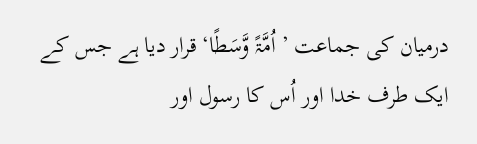درمیان کی جماعت ’ اُمَّۃً وَّسَطًا‘ قرار دیا ہے جس کے ایک طرف خدا اور اُس کا رسول اور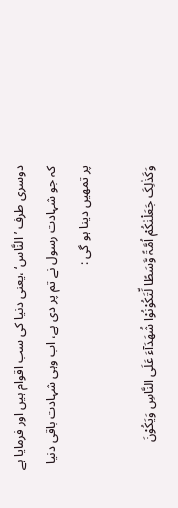دوسری طرف ’ النَّاس‘ ،یعنی دنیا کی سب اقوام ہیں اور فرمایا ہے کہ جو شہادت رسول نے تم پر دی ہے، اب وہی شہادت باقی دنیا پر تمھیں دینا ہو گی :

وَکَذٰلِکَ جَعَلْنٰکُمْ اُمَّۃً وَّسَطًا لِّتَکُوْنُوْا شُھَدَآءَ عَلَی النَّاسِ وَیَکُوْنَ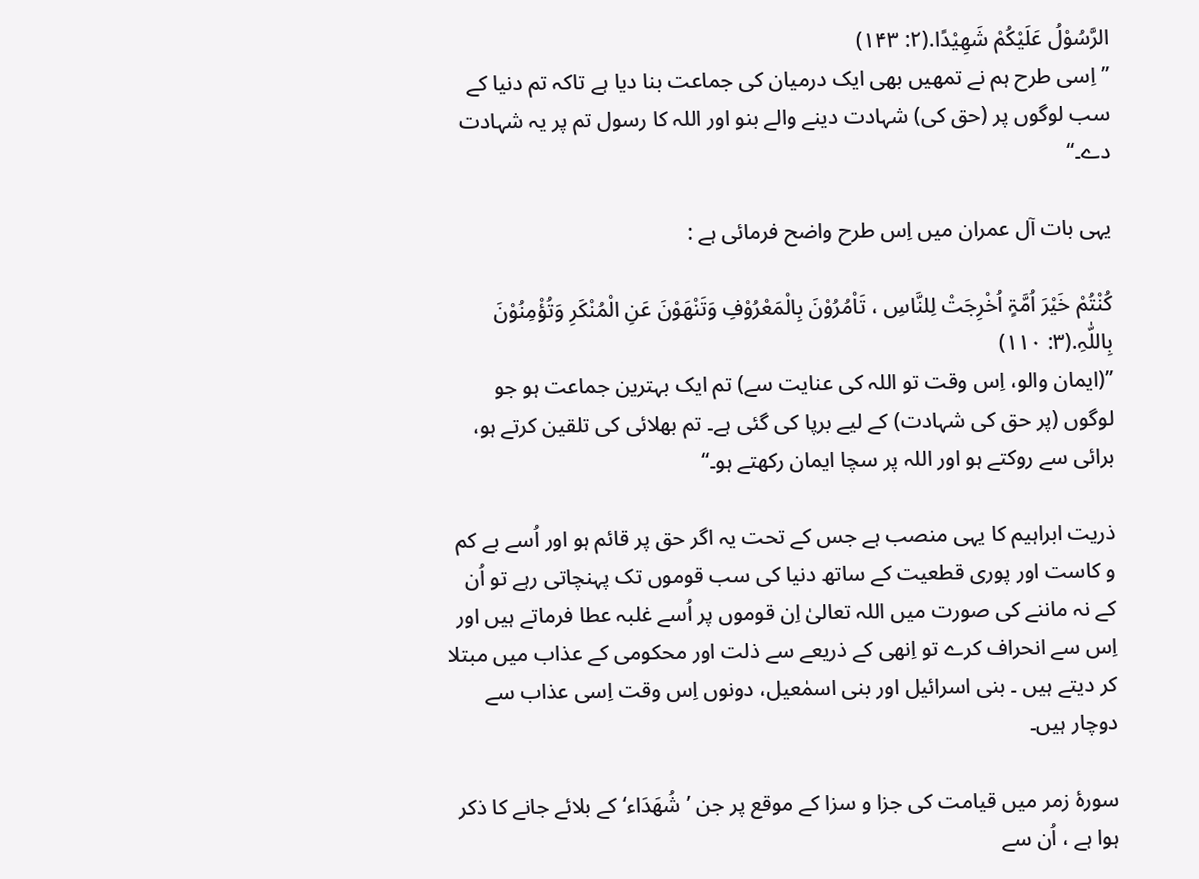الرَّسُوْلُ عَلَیْکُمْ شَھِیْدًا.(۲: ۱۴۳)
’’اِسی طرح ہم نے تمھیں بھی ایک درمیان کی جماعت بنا دیا ہے تاکہ تم دنیا کے سب لوگوں پر (حق کی) شہادت دینے والے بنو اور اللہ کا رسول تم پر یہ شہادت دے۔‘‘

یہی بات آل عمران میں اِس طرح واضح فرمائی ہے :

کُنْتُمْ خَیْرَ اُمَّۃٍ اُخْرِجَتْ لِلنَّاسِ ، تَاْمُرُوْنَ بِالْمَعْرُوْفِ وَتَنْھَوْنَ عَنِ الْمُنْکَرِ وَتُؤْمِنُوْنَ بِاللّٰہِ.(۳: ۱۱۰)
’’(ایمان والو، اِس وقت تو اللہ کی عنایت سے) تم ایک بہترین جماعت ہو جو لوگوں (پر حق کی شہادت) کے لیے برپا کی گئی ہے۔ تم بھلائی کی تلقین کرتے ہو، برائی سے روکتے ہو اور اللہ پر سچا ایمان رکھتے ہو۔‘‘

ذریت ابراہیم کا یہی منصب ہے جس کے تحت یہ اگر حق پر قائم ہو اور اُسے بے کم و کاست اور پوری قطعیت کے ساتھ دنیا کی سب قوموں تک پہنچاتی رہے تو اُن کے نہ ماننے کی صورت میں اللہ تعالیٰ اِن قوموں پر اُسے غلبہ عطا فرماتے ہیں اور اِس سے انحراف کرے تو اِنھی کے ذریعے سے ذلت اور محکومی کے عذاب میں مبتلا کر دیتے ہیں ۔ بنی اسرائیل اور بنی اسمٰعیل، دونوں اِس وقت اِسی عذاب سے دوچار ہیں۔

سورۂ زمر میں قیامت کی جزا و سزا کے موقع پر جن ’شُھَدَاء‘ کے بلائے جانے کا ذکر ہوا ہے ، اُن سے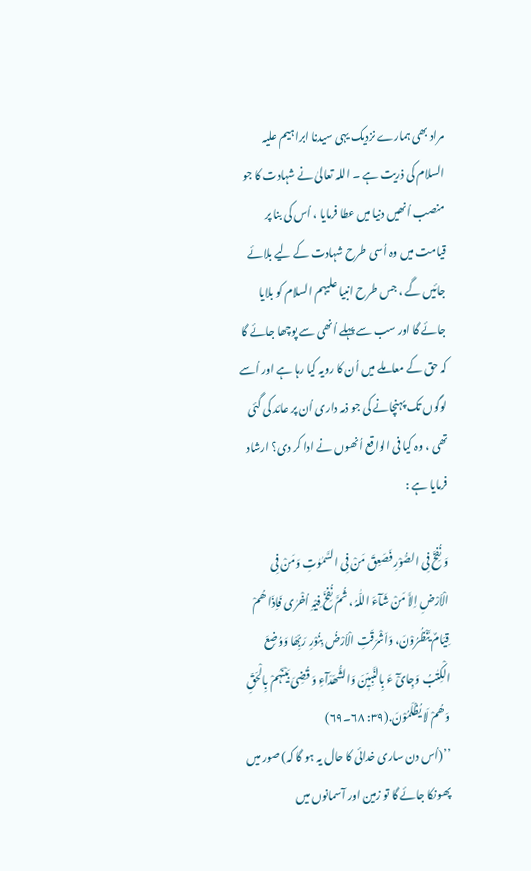مراد بھی ہمارے نزدیک یہی سیدنا ابراہیم علیہ السلام کی ذریت ہے ۔ اللہ تعالیٰ نے شہادت کا جو منصب اُنھیں دنیا میں عطا فرمایا ، اُس کی بنا پر قیامت میں وہ اُسی طرح شہادت کے لیے بلائے جائیں گے ، جس طرح انبیا علیہم السلام کو بلایا جائے گا اور سب سے پہلے اُنھی سے پوچھا جائے گا کہ حق کے معاملے میں اُن کا رویہ کیا رہا ہے اور اُسے لوگوں تک پہنچانے کی جو ذمہ داری اُن پر عائد کی گئی تھی ، وہ کیا فی الواقع اُنھوں نے ادا کر دی؟ ارشاد فرمایا ہے :

وَ نُفِخَ فِی الصُّوْرِ فَصَعِقَ مَنْ فِی السَّمٰوٰتِ وَمَنْ فِی الْاَرْضِ اِلاَّ مَنْ شَآءَ اللّٰہُ ، ثُمَّ نُفِخَ فِیْہِ اُخْرٰی فَاِذَا ھُمْ قِیَامٌ یَّنْظُرُوْنَ، وَاَشْرَقَتِ الْاَرْضُ بِنُوْرِ رَبِّھَا وَوُضِعَ الْکِتٰبُ وَجِایْٓ ءَ بِالنَّبِیّٖنَ وَالشُّھَدَآءِ وَ قُضِیَ بَیْنَہُمْ بِالْحَقِّ وَھُمْ لَا یُظْلَمُوْنَ.(۳۹: ۶۸۔۶۹)
’’(اُس دن ساری خدائی کا حال یہ ہو گا کہ) صور میں پھونکا جائے گا تو زمین اور آسمانوں میں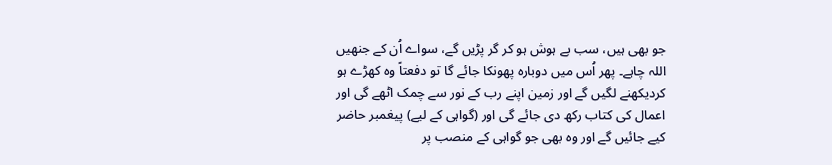جو بھی ہیں، سب بے ہوش ہو کر گر پڑیں گے، سواے اُن کے جنھیں اللہ چاہے۔ پھر اُس میں دوبارہ پھونکا جائے گا تو دفعتاً وہ کھڑے ہو کردیکھنے لگیں گے اور زمین اپنے رب کے نور سے چمک اٹھے گی اور اعمال کی کتاب رکھ دی جائے گی اور (گواہی کے لیے) پیغمبر حاضر کیے جائیں گے اور وہ بھی جو گواہی کے منصب پر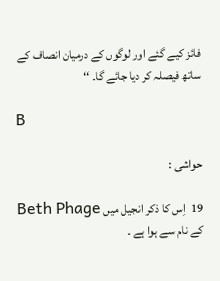فائز کیے گئے اور لوگوں کے درمیان انصاف کے ساتھ فیصلہ کر دیا جائے گا۔ ‘‘

B

حواشی :

19  اِس کا ذکر انجیل میں Beth Phage کے نام سے ہوا ہے ۔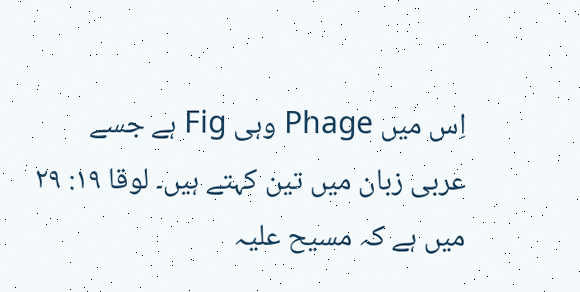اِس میں Phage وہی Fig ہے جسے عربی زبان میں تین کہتے ہیں۔ لوقا ۱۹: ۲۹ میں ہے کہ مسیح علیہ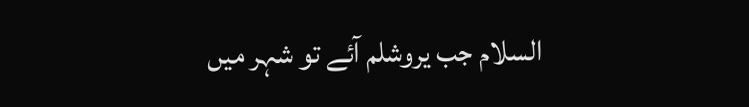السلام جب یروشلم آئے تو شہر میں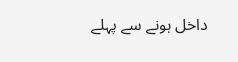داخل ہونے سے پہلے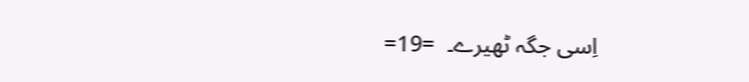اِسی جگہ ٹھیرے۔  =19=